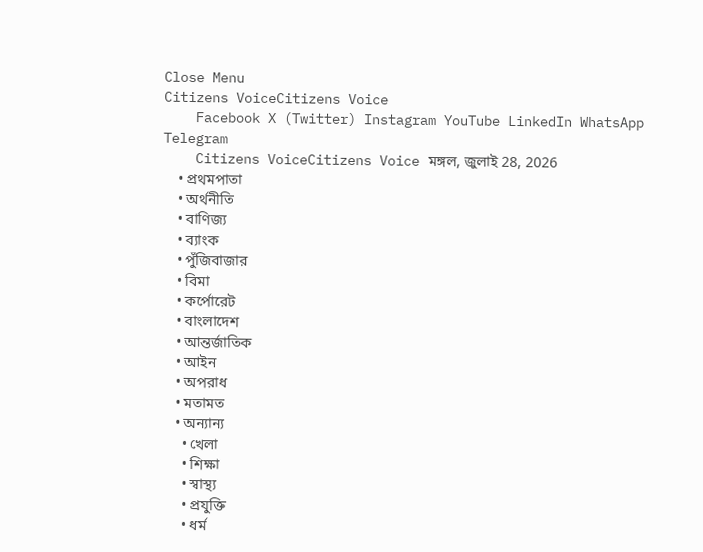Close Menu
Citizens VoiceCitizens Voice
    Facebook X (Twitter) Instagram YouTube LinkedIn WhatsApp Telegram
    Citizens VoiceCitizens Voice মঙ্গল, জুলাই 28, 2026
    • প্রথমপাতা
    • অর্থনীতি
    • বাণিজ্য
    • ব্যাংক
    • পুঁজিবাজার
    • বিমা
    • কর্পোরেট
    • বাংলাদেশ
    • আন্তর্জাতিক
    • আইন
    • অপরাধ
    • মতামত
    • অন্যান্য
      • খেলা
      • শিক্ষা
      • স্বাস্থ্য
      • প্রযুক্তি
      • ধর্ম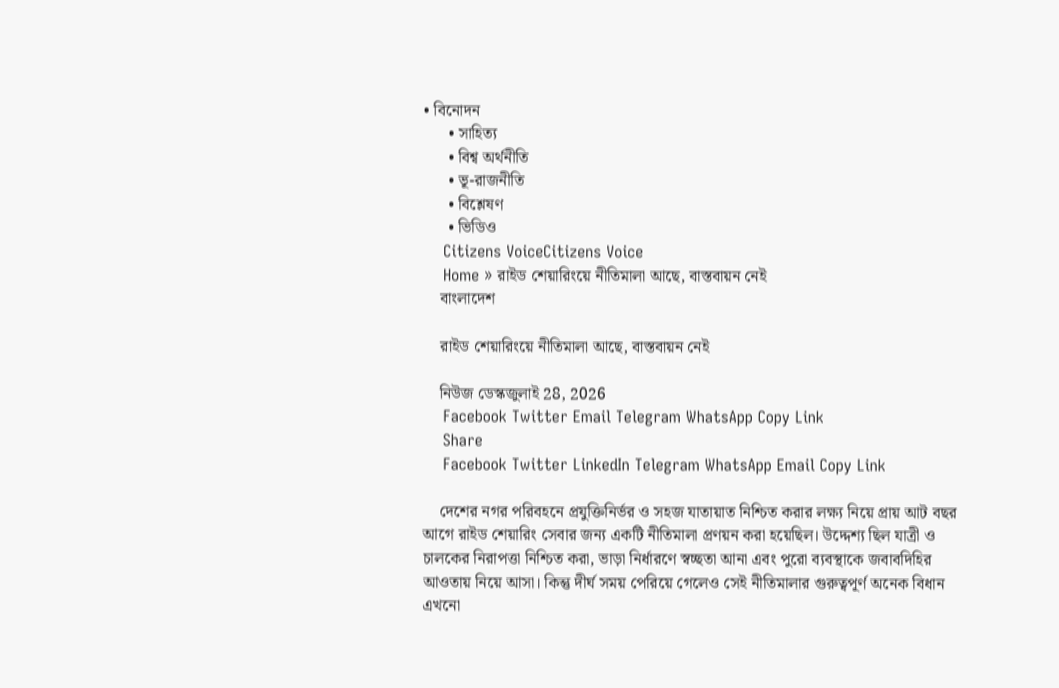• বিনোদন
      • সাহিত্য
      • বিশ্ব অর্থনীতি
      • ভূ-রাজনীতি
      • বিশ্লেষণ
      • ভিডিও
    Citizens VoiceCitizens Voice
    Home » রাইড শেয়ারিংয়ে নীতিমালা আছে, বাস্তবায়ন নেই
    বাংলাদেশ

    রাইড শেয়ারিংয়ে নীতিমালা আছে, বাস্তবায়ন নেই

    নিউজ ডেস্কজুলাই 28, 2026
    Facebook Twitter Email Telegram WhatsApp Copy Link
    Share
    Facebook Twitter LinkedIn Telegram WhatsApp Email Copy Link

    দেশের নগর পরিবহনে প্রযুক্তিনির্ভর ও সহজ যাতায়াত নিশ্চিত করার লক্ষ্য নিয়ে প্রায় আট বছর আগে রাইড শেয়ারিং সেবার জন্য একটি নীতিমালা প্রণয়ন করা হয়েছিল। উদ্দেশ্য ছিল যাত্রী ও চালকের নিরাপত্তা নিশ্চিত করা, ভাড়া নির্ধারণে স্বচ্ছতা আনা এবং পুরো ব্যবস্থাকে জবাবদিহির আওতায় নিয়ে আসা। কিন্তু দীর্ঘ সময় পেরিয়ে গেলেও সেই নীতিমালার গুরুত্বপূর্ণ অনেক বিধান এখনো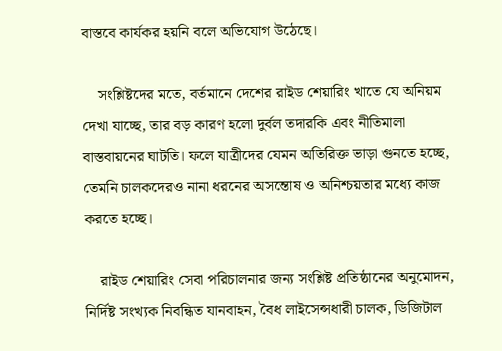বাস্তবে কার্যকর হয়নি বলে অভিযোগ উঠেছে।

    সংশ্লিষ্টদের মতে, বর্তমানে দেশের রাইড শেয়ারিং খাতে যে অনিয়ম দেখা যাচ্ছে, তার বড় কারণ হলো দুর্বল তদারকি এবং নীতিমালা বাস্তবায়নের ঘাটতি। ফলে যাত্রীদের যেমন অতিরিক্ত ভাড়া গুনতে হচ্ছে, তেমনি চালকদেরও নানা ধরনের অসন্তোষ ও অনিশ্চয়তার মধ্যে কাজ করতে হচ্ছে।

    রাইড শেয়ারিং সেবা পরিচালনার জন্য সংশ্লিষ্ট প্রতিষ্ঠানের অনুমোদন, নির্দিষ্ট সংখ্যক নিবন্ধিত যানবাহন, বৈধ লাইসেন্সধারী চালক, ডিজিটাল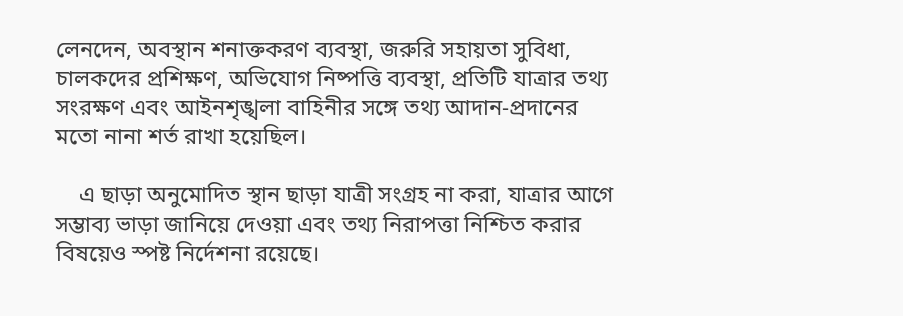লেনদেন, অবস্থান শনাক্তকরণ ব্যবস্থা, জরুরি সহায়তা সুবিধা, চালকদের প্রশিক্ষণ, অভিযোগ নিষ্পত্তি ব্যবস্থা, প্রতিটি যাত্রার তথ্য সংরক্ষণ এবং আইনশৃঙ্খলা বাহিনীর সঙ্গে তথ্য আদান-প্রদানের মতো নানা শর্ত রাখা হয়েছিল।

    এ ছাড়া অনুমোদিত স্থান ছাড়া যাত্রী সংগ্রহ না করা, যাত্রার আগে সম্ভাব্য ভাড়া জানিয়ে দেওয়া এবং তথ্য নিরাপত্তা নিশ্চিত করার বিষয়েও স্পষ্ট নির্দেশনা রয়েছে।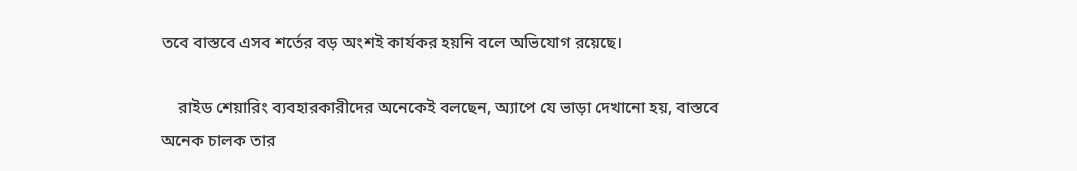তবে বাস্তবে এসব শর্তের বড় অংশই কার্যকর হয়নি বলে অভিযোগ রয়েছে।

    রাইড শেয়ারিং ব্যবহারকারীদের অনেকেই বলছেন, অ্যাপে যে ভাড়া দেখানো হয়, বাস্তবে অনেক চালক তার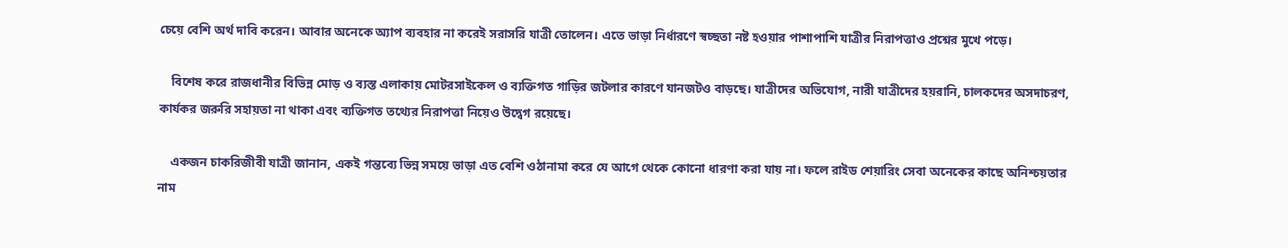চেয়ে বেশি অর্থ দাবি করেন। আবার অনেকে অ্যাপ ব্যবহার না করেই সরাসরি যাত্রী তোলেন। এতে ভাড়া নির্ধারণে স্বচ্ছতা নষ্ট হওয়ার পাশাপাশি যাত্রীর নিরাপত্তাও প্রশ্নের মুখে পড়ে।

    বিশেষ করে রাজধানীর বিভিন্ন মোড় ও ব্যস্ত এলাকায় মোটরসাইকেল ও ব্যক্তিগত গাড়ির জটলার কারণে যানজটও বাড়ছে। যাত্রীদের অভিযোগ, নারী যাত্রীদের হয়রানি, চালকদের অসদাচরণ, কার্যকর জরুরি সহায়তা না থাকা এবং ব্যক্তিগত তথ্যের নিরাপত্তা নিয়েও উদ্বেগ রয়েছে।

    একজন চাকরিজীবী যাত্রী জানান, একই গন্তব্যে ভিন্ন সময়ে ভাড়া এত বেশি ওঠানামা করে যে আগে থেকে কোনো ধারণা করা যায় না। ফলে রাইড শেয়ারিং সেবা অনেকের কাছে অনিশ্চয়তার নাম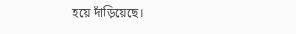হয়ে দাঁড়িয়েছে।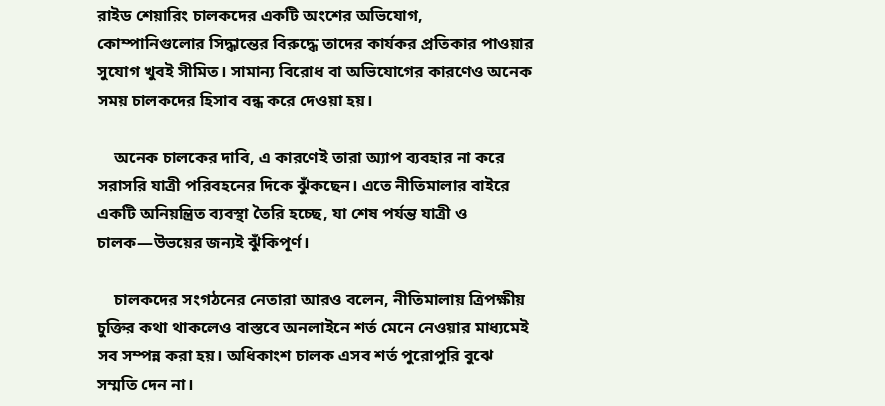রাইড শেয়ারিং চালকদের একটি অংশের অভিযোগ, কোম্পানিগুলোর সিদ্ধান্তের বিরুদ্ধে তাদের কার্যকর প্রতিকার পাওয়ার সুযোগ খুবই সীমিত। সামান্য বিরোধ বা অভিযোগের কারণেও অনেক সময় চালকদের হিসাব বন্ধ করে দেওয়া হয়।

    অনেক চালকের দাবি, এ কারণেই তারা অ্যাপ ব্যবহার না করে সরাসরি যাত্রী পরিবহনের দিকে ঝুঁকছেন। এতে নীতিমালার বাইরে একটি অনিয়ন্ত্রিত ব্যবস্থা তৈরি হচ্ছে, যা শেষ পর্যন্ত যাত্রী ও চালক—উভয়ের জন্যই ঝুঁকিপূর্ণ।

    চালকদের সংগঠনের নেতারা আরও বলেন, নীতিমালায় ত্রিপক্ষীয় চুক্তির কথা থাকলেও বাস্তবে অনলাইনে শর্ত মেনে নেওয়ার মাধ্যমেই সব সম্পন্ন করা হয়। অধিকাংশ চালক এসব শর্ত পুরোপুরি বুঝে সম্মতি দেন না।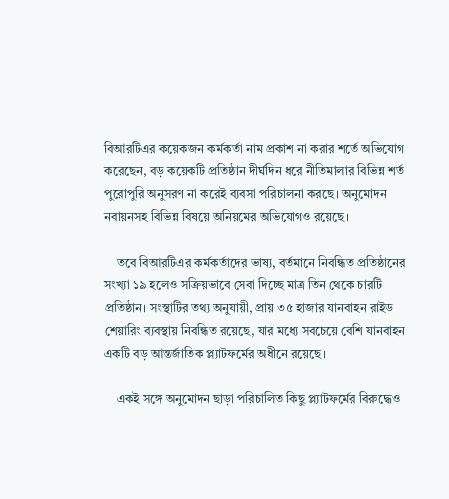বিআরটিএর কয়েকজন কর্মকর্তা নাম প্রকাশ না করার শর্তে অভিযোগ করেছেন, বড় কয়েকটি প্রতিষ্ঠান দীর্ঘদিন ধরে নীতিমালার বিভিন্ন শর্ত পুরোপুরি অনুসরণ না করেই ব্যবসা পরিচালনা করছে। অনুমোদন নবায়নসহ বিভিন্ন বিষয়ে অনিয়মের অভিযোগও রয়েছে।

    তবে বিআরটিএর কর্মকর্তাদের ভাষ্য, বর্তমানে নিবন্ধিত প্রতিষ্ঠানের সংখ্যা ১৯ হলেও সক্রিয়ভাবে সেবা দিচ্ছে মাত্র তিন থেকে চারটি প্রতিষ্ঠান। সংস্থাটির তথ্য অনুযায়ী, প্রায় ৩৫ হাজার যানবাহন রাইড শেয়ারিং ব্যবস্থায় নিবন্ধিত রয়েছে, যার মধ্যে সবচেয়ে বেশি যানবাহন একটি বড় আন্তর্জাতিক প্ল্যাটফর্মের অধীনে রয়েছে।

    একই সঙ্গে অনুমোদন ছাড়া পরিচালিত কিছু প্ল্যাটফর্মের বিরুদ্ধেও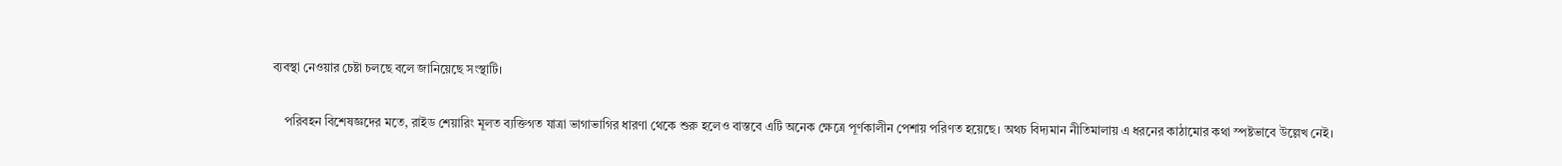ব্যবস্থা নেওয়ার চেষ্টা চলছে বলে জানিয়েছে সংস্থাটি।

    পরিবহন বিশেষজ্ঞদের মতে, রাইড শেয়ারিং মূলত ব্যক্তিগত যাত্রা ভাগাভাগির ধারণা থেকে শুরু হলেও বাস্তবে এটি অনেক ক্ষেত্রে পূর্ণকালীন পেশায় পরিণত হয়েছে। অথচ বিদ্যমান নীতিমালায় এ ধরনের কাঠামোর কথা স্পষ্টভাবে উল্লেখ নেই।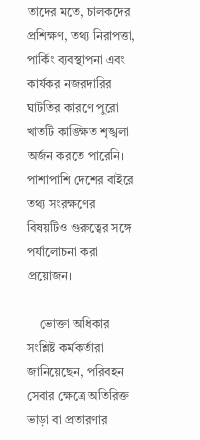তাদের মতে, চালকদের প্রশিক্ষণ, তথ্য নিরাপত্তা, পার্কিং ব্যবস্থাপনা এবং কার্যকর নজরদারির ঘাটতির কারণে পুরো খাতটি কাঙ্ক্ষিত শৃঙ্খলা অর্জন করতে পারেনি। পাশাপাশি দেশের বাইরে তথ্য সংরক্ষণের বিষয়টিও গুরুত্বের সঙ্গে পর্যালোচনা করা প্রয়োজন।

    ভোক্তা অধিকার সংশ্লিষ্ট কর্মকর্তারা জানিয়েছেন, পরিবহন সেবার ক্ষেত্রে অতিরিক্ত ভাড়া বা প্রতারণার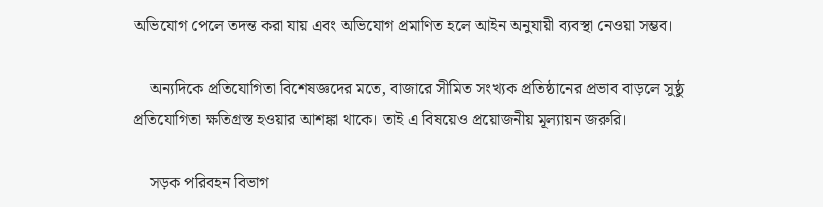অভিযোগ পেলে তদন্ত করা যায় এবং অভিযোগ প্রমাণিত হলে আইন অনুযায়ী ব্যবস্থা নেওয়া সম্ভব।

    অন্যদিকে প্রতিযোগিতা বিশেষজ্ঞদের মতে, বাজারে সীমিত সংখ্যক প্রতিষ্ঠানের প্রভাব বাড়লে সুষ্ঠু প্রতিযোগিতা ক্ষতিগ্রস্ত হওয়ার আশঙ্কা থাকে। তাই এ বিষয়েও প্রয়োজনীয় মূল্যায়ন জরুরি।

    সড়ক পরিবহন বিভাগ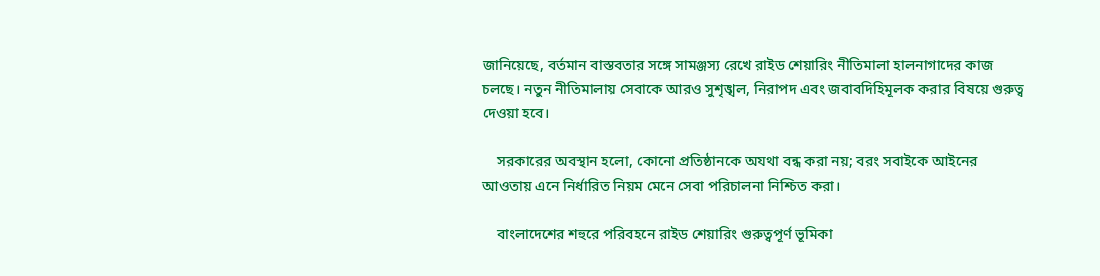জানিয়েছে, বর্তমান বাস্তবতার সঙ্গে সামঞ্জস্য রেখে রাইড শেয়ারিং নীতিমালা হালনাগাদের কাজ চলছে। নতুন নীতিমালায় সেবাকে আরও সুশৃঙ্খল, নিরাপদ এবং জবাবদিহিমূলক করার বিষয়ে গুরুত্ব দেওয়া হবে।

    সরকারের অবস্থান হলো, কোনো প্রতিষ্ঠানকে অযথা বন্ধ করা নয়; বরং সবাইকে আইনের আওতায় এনে নির্ধারিত নিয়ম মেনে সেবা পরিচালনা নিশ্চিত করা।

    বাংলাদেশের শহুরে পরিবহনে রাইড শেয়ারিং গুরুত্বপূর্ণ ভূমিকা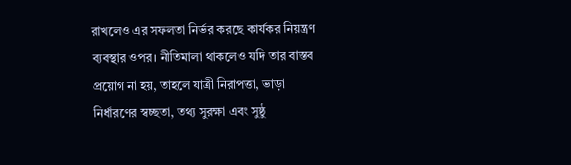রাখলেও এর সফলতা নির্ভর করছে কার্যকর নিয়ন্ত্রণ ব্যবস্থার ওপর। নীতিমালা থাকলেও যদি তার বাস্তব প্রয়োগ না হয়, তাহলে যাত্রী নিরাপত্তা, ভাড়া নির্ধারণের স্বচ্ছতা, তথ্য সুরক্ষা এবং সুষ্ঠু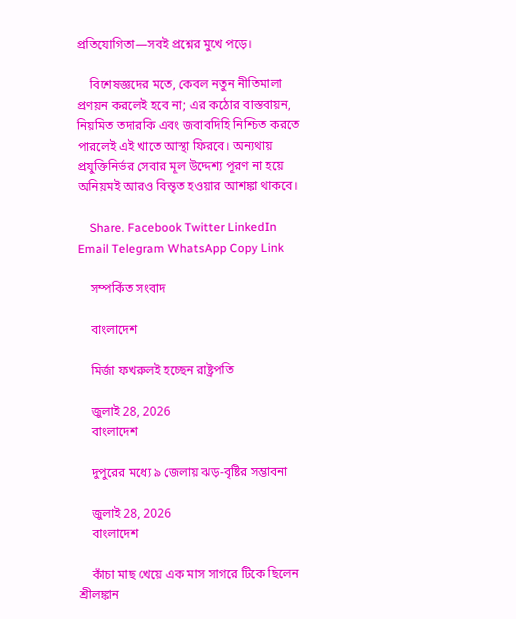প্রতিযোগিতা—সবই প্রশ্নের মুখে পড়ে।

    বিশেষজ্ঞদের মতে, কেবল নতুন নীতিমালা প্রণয়ন করলেই হবে না; এর কঠোর বাস্তবায়ন, নিয়মিত তদারকি এবং জবাবদিহি নিশ্চিত করতে পারলেই এই খাতে আস্থা ফিরবে। অন্যথায় প্রযুক্তিনির্ভর সেবার মূল উদ্দেশ্য পূরণ না হয়ে অনিয়মই আরও বিস্তৃত হওয়ার আশঙ্কা থাকবে।

    Share. Facebook Twitter LinkedIn Email Telegram WhatsApp Copy Link

    সম্পর্কিত সংবাদ

    বাংলাদেশ

    মির্জা ফখরুলই হচ্ছেন রাষ্ট্রপতি

    জুলাই 28, 2026
    বাংলাদেশ

    দুপুরের মধ্যে ৯ জেলায় ঝড়-বৃষ্টির সম্ভাবনা

    জুলাই 28, 2026
    বাংলাদেশ

    কাঁচা মাছ খেয়ে এক মাস সাগরে টিকে ছিলেন শ্রীলঙ্কান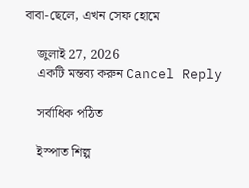বাবা-ছেলে, এখন সেফ হোমে

    জুলাই 27, 2026
    একটি মন্তব্য করুন Cancel Reply

    সর্বাধিক পঠিত

    ইস্পাত শিল্প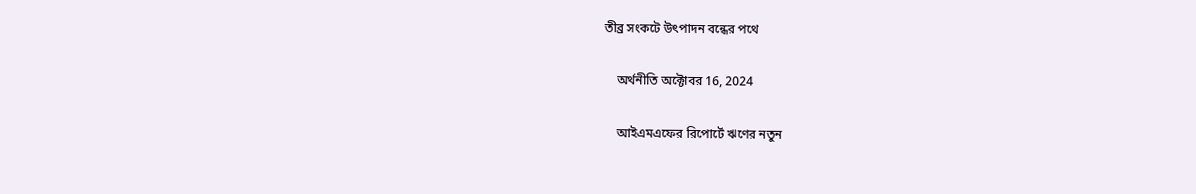তীব্র সংকটে উৎপাদন বন্ধের পথে

    অর্থনীতি অক্টোবর 16, 2024

    আইএমএফের রিপোর্টে ঋণের নতুন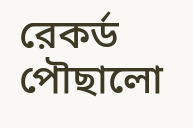রেকর্ড পৌছালো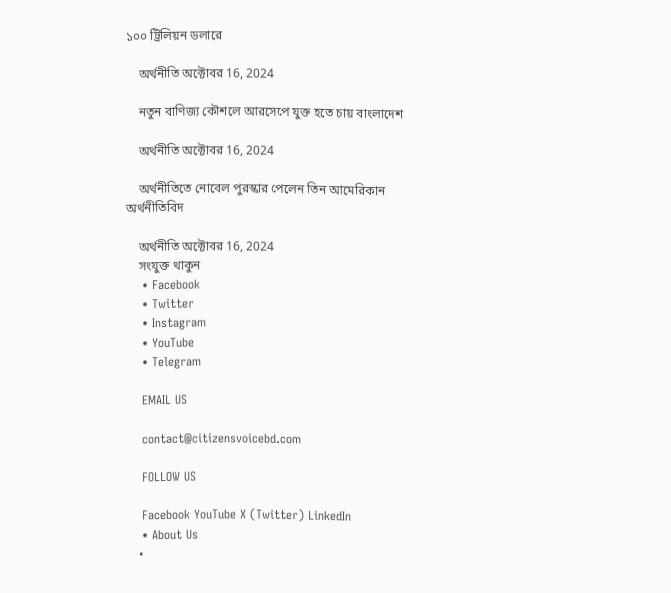১০০ ট্রিলিয়ন ডলারে

    অর্থনীতি অক্টোবর 16, 2024

    নতুন বাণিজ্য কৌশলে আরসেপে যুক্ত হতে চায় বাংলাদেশ

    অর্থনীতি অক্টোবর 16, 2024

    অর্থনীতিতে নোবেল পুরস্কার পেলেন তিন আমেরিকান অর্থনীতিবিদ

    অর্থনীতি অক্টোবর 16, 2024
    সংযুক্ত থাকুন
    • Facebook
    • Twitter
    • Instagram
    • YouTube
    • Telegram

    EMAIL US

    contact@citizensvoicebd.com

    FOLLOW US

    Facebook YouTube X (Twitter) LinkedIn
    • About Us
    •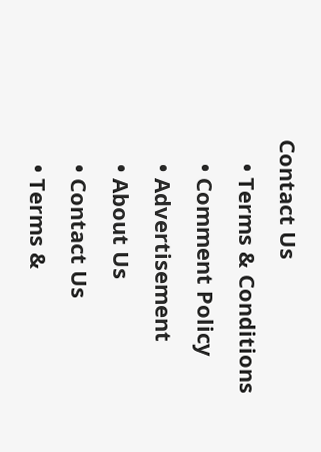Contact Us
    • Terms & Conditions
    • Comment Policy
    • Advertisement
    • About Us
    • Contact Us
    • Terms &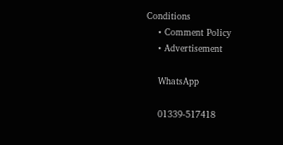Conditions
    • Comment Policy
    • Advertisement

    WhatsApp

    01339-517418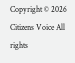Copyright © 2026 Citizens Voice All rights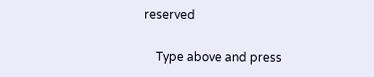reserved

    Type above and press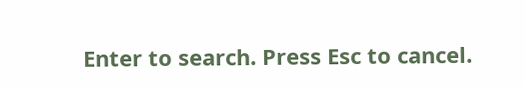Enter to search. Press Esc to cancel.